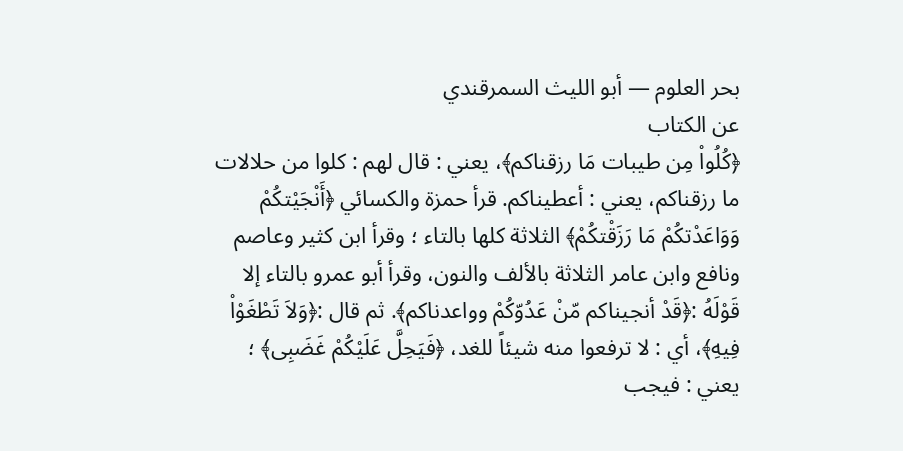بحر العلوم — أبو الليث السمرقندي
عن الكتاب
﴿كُلُواْ مِن طيبات مَا رزقناكم﴾، يعني : قال لهم : كلوا من حلالات ما رزقناكم، يعني : أعطيناكم. قرأ حمزة والكسائي ﴿أَنْجَيْتكُمْ وَوَاعَدْتكُمْ مَا رَزَقْتكُمْ﴾ الثلاثة كلها بالتاء ؛ وقرأ ابن كثير وعاصم ونافع وابن عامر الثلاثة بالألف والنون، وقرأ أبو عمرو بالتاء إلا قَوْلَهُ :﴿قَدْ أنجيناكم مّنْ عَدُوّكُمْ وواعدناكم﴾. ثم قال :﴿وَلاَ تَطْغَوْاْ فِيهِ﴾، أي : لا ترفعوا منه شيئاً للغد، ﴿فَيَحِلَّ عَلَيْكُمْ غَضَبِى﴾ ؛ يعني : فيجب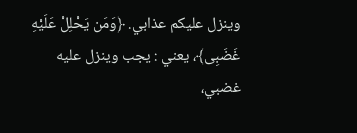وينزل عليكم عذابي. ﴿وَمَن يَحْلِلْ عَلَيْهِ غَضَبِى﴾، يعني : يجب وينزل عليه غضبي،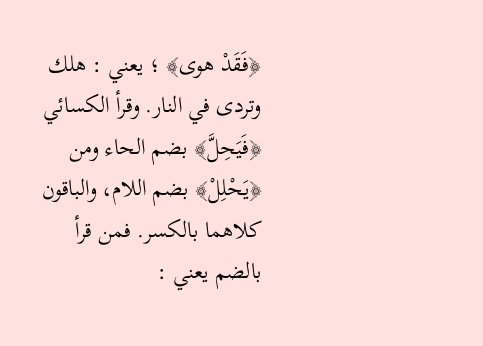﴿فَقَدْ هوى﴾ ؛ يعني : هلك وتردى في النار. وقرأ الكسائي ﴿فَيَحِلَّ﴾ بضم الحاء ومن ﴿يَحْلِلْ﴾ بضم اللام، والباقون كلاهما بالكسر. فمن قرأ بالضم يعني :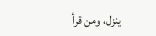ينزل، ومن قرأ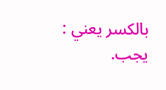بالكسر يعني : يجب.